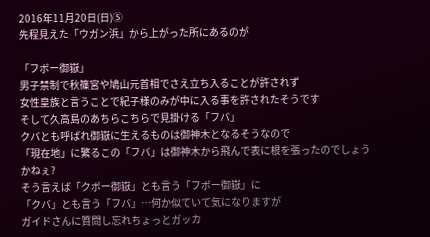2016年11月20日(日)⑤
先程見えた「ウガン浜」から上がった所にあるのが

「フボー御嶽」
男子禁制で秋篠宮や鳩山元首相でさえ立ち入ることが許されず
女性皇族と言うことで紀子様のみが中に入る事を許されたそうです
そして久高島のあちらこちらで見掛ける「フバ」
クバとも呼ばれ御嶽に生えるものは御神木となるそうなので
「現在地」に繁るこの「フバ」は御神木から飛んで表に根を張ったのでしょうかねぇ?
そう言えば「クボー御嶽」とも言う「フボー御嶽」に
「クバ」とも言う「フバ」…何か似ていて気になりますが
ガイドさんに質問し忘れちょっとガッカ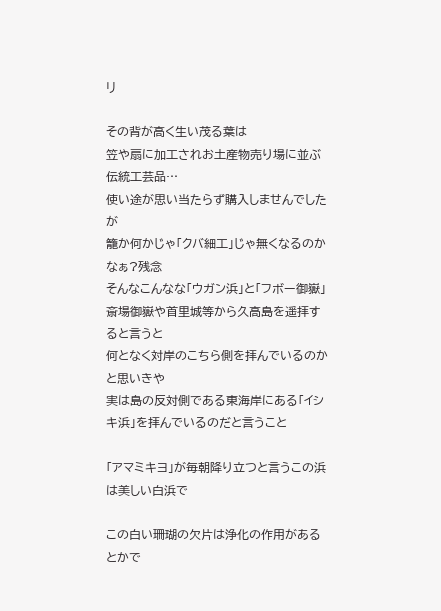リ

その背が高く生い茂る葉は
笠や扇に加工されお土産物売り場に並ぶ伝統工芸品…
使い途が思い当たらず購入しませんでしたが
籠か何かじゃ「クバ細工」じゃ無くなるのかなぁ?残念
そんなこんなな「ウガン浜」と「フボー御嶽」
斎場御嶽や首里城等から久高島を遥拝すると言うと
何となく対岸のこちら側を拝んでいるのかと思いきや
実は島の反対側である東海岸にある「イシキ浜」を拝んでいるのだと言うこと

「アマミキヨ」が毎朝降り立つと言うこの浜は美しい白浜で

この白い珊瑚の欠片は浄化の作用があるとかで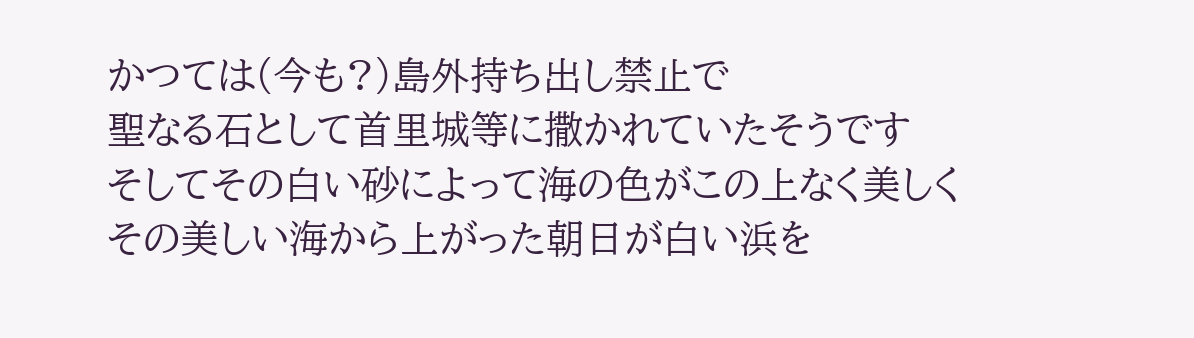かつては(今も?)島外持ち出し禁止で
聖なる石として首里城等に撒かれていたそうです
そしてその白い砂によって海の色がこの上なく美しく
その美しい海から上がった朝日が白い浜を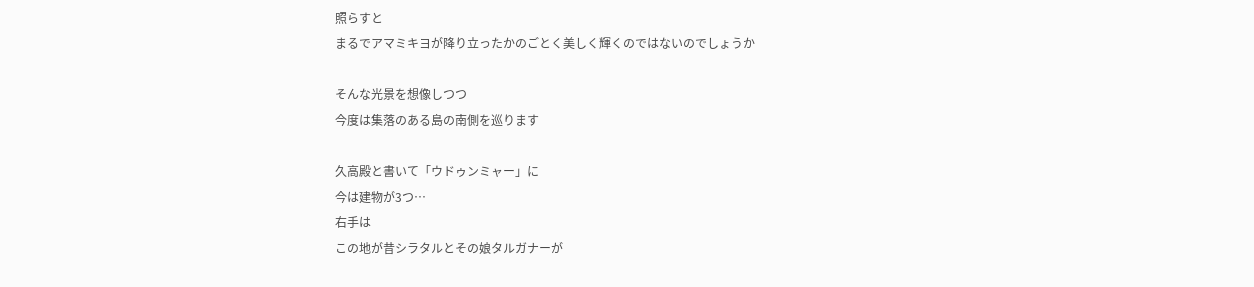照らすと
まるでアマミキヨが降り立ったかのごとく美しく輝くのではないのでしょうか

そんな光景を想像しつつ
今度は集落のある島の南側を巡ります

久高殿と書いて「ウドゥンミャー」に
今は建物が3つ…
右手は
この地が昔シラタルとその娘タルガナーが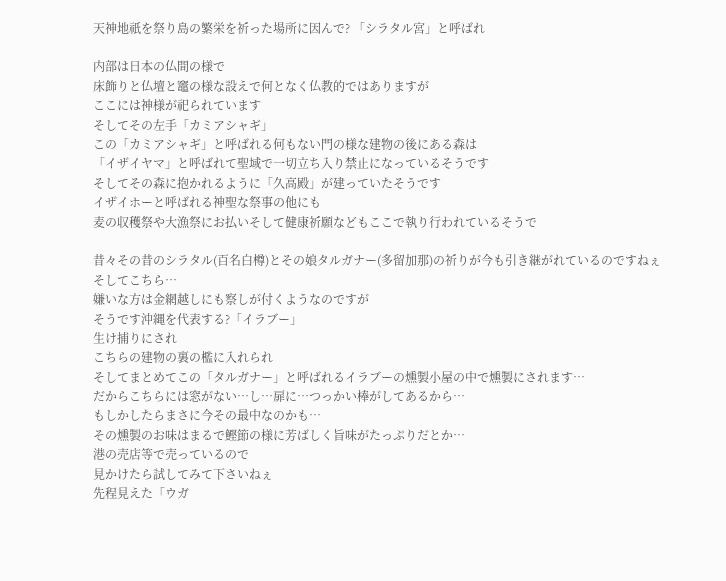天神地祇を祭り島の繁栄を祈った場所に因んで? 「シラタル宮」と呼ばれ

内部は日本の仏間の様で
床飾りと仏壇と竈の様な設えで何となく仏教的ではありますが
ここには神様が祀られています
そしてその左手「カミアシャギ」
この「カミアシャギ」と呼ばれる何もない門の様な建物の後にある森は
「イザイヤマ」と呼ばれて聖域で一切立ち入り禁止になっているそうです
そしてその森に抱かれるように「久高殿」が建っていたそうです
イザイホーと呼ばれる神聖な祭事の他にも
麦の収穫祭や大漁祭にお払いそして健康祈願などもここで執り行われているそうで

昔々その昔のシラタル(百名白樽)とその娘タルガナー(多留加那)の祈りが今も引き継がれているのですねぇ
そしてこちら…
嫌いな方は金網越しにも察しが付くようなのですが
そうです沖縄を代表する?「イラブー」
生け捕りにされ
こちらの建物の裏の檻に入れられ
そしてまとめてこの「タルガナー」と呼ばれるイラブーの燻製小屋の中で燻製にされます…
だからこちらには窓がない…し…扉に…つっかい棒がしてあるから…
もしかしたらまさに今その最中なのかも…
その燻製のお味はまるで鰹節の様に芳ばしく旨味がたっぷりだとか…
港の売店等で売っているので
見かけたら試してみて下さいねぇ
先程見えた「ウガ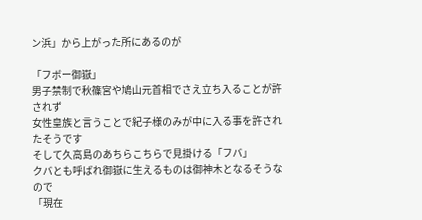ン浜」から上がった所にあるのが

「フボー御嶽」
男子禁制で秋篠宮や鳩山元首相でさえ立ち入ることが許されず
女性皇族と言うことで紀子様のみが中に入る事を許されたそうです
そして久高島のあちらこちらで見掛ける「フバ」
クバとも呼ばれ御嶽に生えるものは御神木となるそうなので
「現在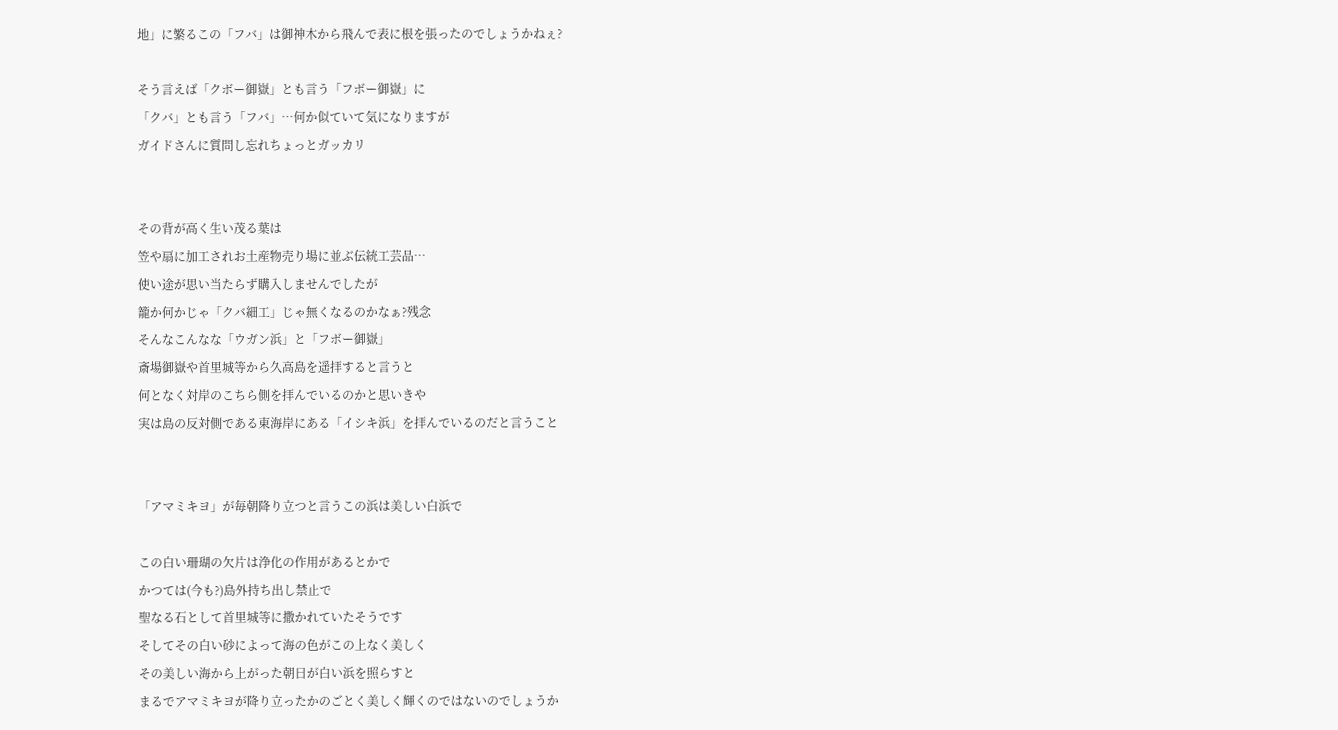地」に繁るこの「フバ」は御神木から飛んで表に根を張ったのでしょうかねぇ?

そう言えば「クボー御嶽」とも言う「フボー御嶽」に
「クバ」とも言う「フバ」…何か似ていて気になりますが
ガイドさんに質問し忘れちょっとガッカリ


その背が高く生い茂る葉は
笠や扇に加工されお土産物売り場に並ぶ伝統工芸品…
使い途が思い当たらず購入しませんでしたが
籠か何かじゃ「クバ細工」じゃ無くなるのかなぁ?残念
そんなこんなな「ウガン浜」と「フボー御嶽」
斎場御嶽や首里城等から久高島を遥拝すると言うと
何となく対岸のこちら側を拝んでいるのかと思いきや
実は島の反対側である東海岸にある「イシキ浜」を拝んでいるのだと言うこと


「アマミキヨ」が毎朝降り立つと言うこの浜は美しい白浜で

この白い珊瑚の欠片は浄化の作用があるとかで
かつては(今も?)島外持ち出し禁止で
聖なる石として首里城等に撒かれていたそうです
そしてその白い砂によって海の色がこの上なく美しく
その美しい海から上がった朝日が白い浜を照らすと
まるでアマミキヨが降り立ったかのごとく美しく輝くのではないのでしょうか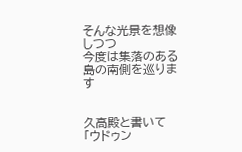そんな光景を想像しつつ
今度は集落のある島の南側を巡ります


久高殿と書いて「ウドゥン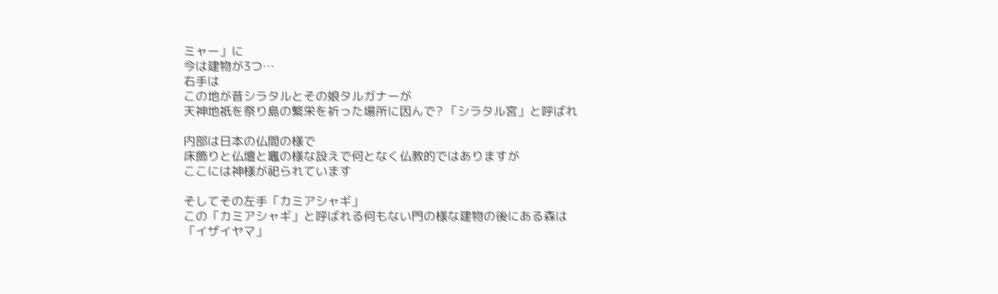ミャー」に
今は建物が3つ…
右手は
この地が昔シラタルとその娘タルガナーが
天神地祇を祭り島の繁栄を祈った場所に因んで? 「シラタル宮」と呼ばれ

内部は日本の仏間の様で
床飾りと仏壇と竈の様な設えで何となく仏教的ではありますが
ここには神様が祀られています

そしてその左手「カミアシャギ」
この「カミアシャギ」と呼ばれる何もない門の様な建物の後にある森は
「イザイヤマ」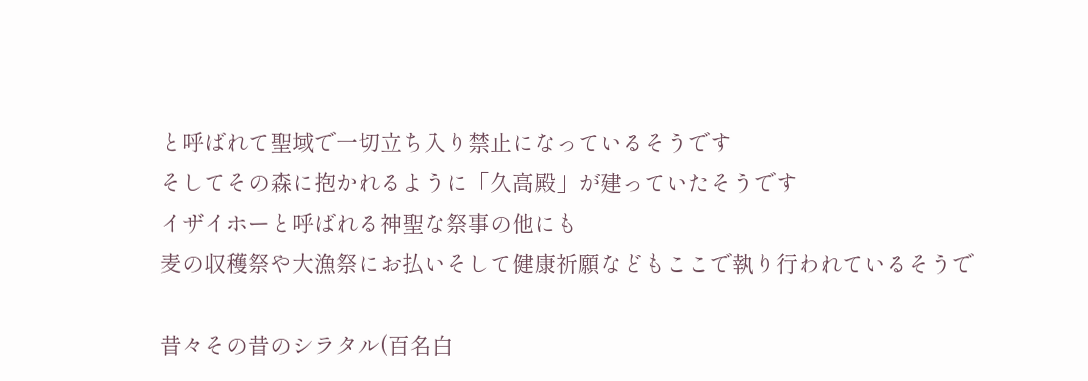と呼ばれて聖域で一切立ち入り禁止になっているそうです
そしてその森に抱かれるように「久高殿」が建っていたそうです
イザイホーと呼ばれる神聖な祭事の他にも
麦の収穫祭や大漁祭にお払いそして健康祈願などもここで執り行われているそうで

昔々その昔のシラタル(百名白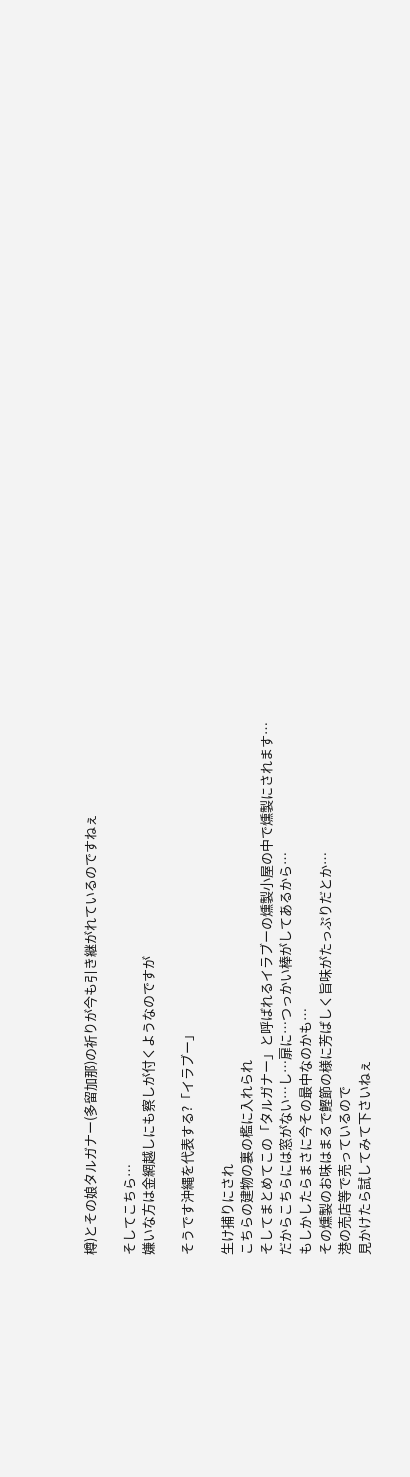樽)とその娘タルガナー(多留加那)の祈りが今も引き継がれているのですねぇ

そしてこちら…
嫌いな方は金網越しにも察しが付くようなのですが

そうです沖縄を代表する?「イラブー」

生け捕りにされ
こちらの建物の裏の檻に入れられ
そしてまとめてこの「タルガナー」と呼ばれるイラブーの燻製小屋の中で燻製にされます…
だからこちらには窓がない…し…扉に…つっかい棒がしてあるから…
もしかしたらまさに今その最中なのかも…
その燻製のお味はまるで鰹節の様に芳ばしく旨味がたっぷりだとか…
港の売店等で売っているので
見かけたら試してみて下さいねぇ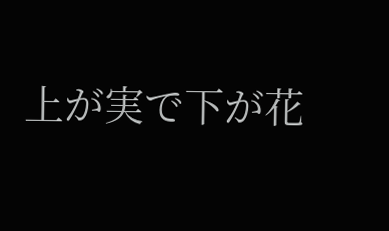上が実で下が花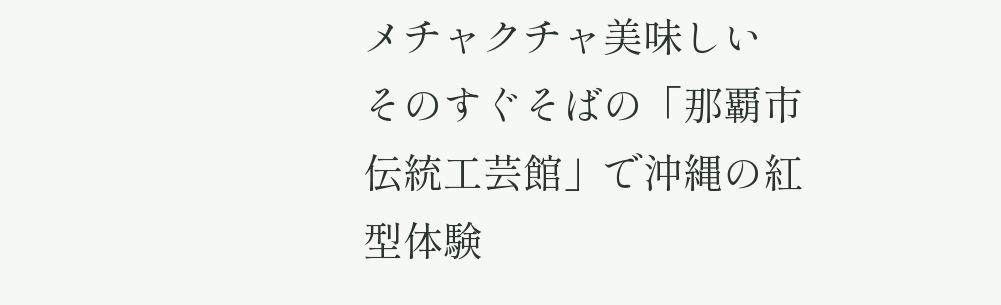メチャクチャ美味しい
そのすぐそばの「那覇市伝統工芸館」で沖縄の紅型体験